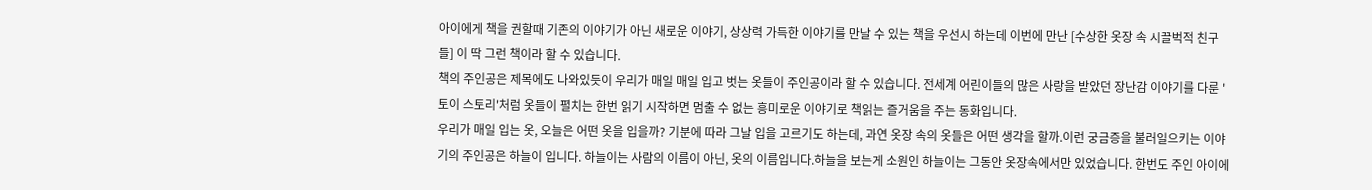아이에게 책을 권할때 기존의 이야기가 아닌 새로운 이야기, 상상력 가득한 이야기를 만날 수 있는 책을 우선시 하는데 이번에 만난 [수상한 옷장 속 시끌벅적 친구들] 이 딱 그런 책이라 할 수 있습니다.
책의 주인공은 제목에도 나와있듯이 우리가 매일 매일 입고 벗는 옷들이 주인공이라 할 수 있습니다. 전세계 어린이들의 많은 사랑을 받았던 장난감 이야기를 다룬 '토이 스토리'처럼 옷들이 펼치는 한번 읽기 시작하면 멈출 수 없는 흥미로운 이야기로 책읽는 즐거움을 주는 동화입니다.
우리가 매일 입는 옷, 오늘은 어떤 옷을 입을까? 기분에 따라 그날 입을 고르기도 하는데, 과연 옷장 속의 옷들은 어떤 생각을 할까.이런 궁금증을 불러일으키는 이야기의 주인공은 하늘이 입니다. 하늘이는 사람의 이름이 아닌, 옷의 이름입니다.하늘을 보는게 소원인 하늘이는 그동안 옷장속에서만 있었습니다. 한번도 주인 아이에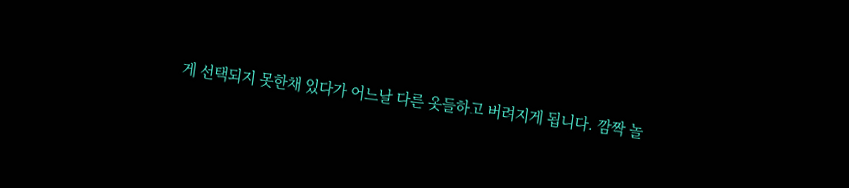게 선택되지 못한채 있다가 어느날 다른 옷들하고 버려지게 됩니다. 깜짝 놀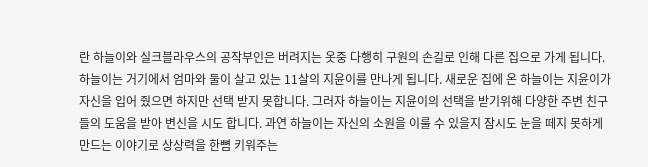란 하늘이와 실크블라우스의 공작부인은 버려지는 옷중 다행히 구원의 손길로 인해 다른 집으로 가게 됩니다. 하늘이는 거기에서 엄마와 둘이 살고 있는 11살의 지윤이를 만나게 됩니다. 새로운 집에 온 하늘이는 지윤이가 자신을 입어 줬으면 하지만 선택 받지 못합니다. 그러자 하늘이는 지윤이의 선택을 받기위해 다양한 주변 친구들의 도움을 받아 변신을 시도 합니다. 과연 하늘이는 자신의 소원을 이룰 수 있을지 잠시도 눈을 떼지 못하게 만드는 이야기로 상상력을 한뼘 키워주는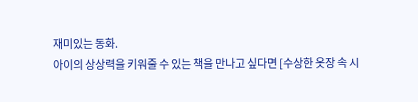재미있는 동화.
아이의 상상력을 키워줄 수 있는 책을 만나고 싶다면 [수상한 옷장 속 시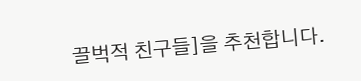끌벅적 친구들]을 추천합니다.